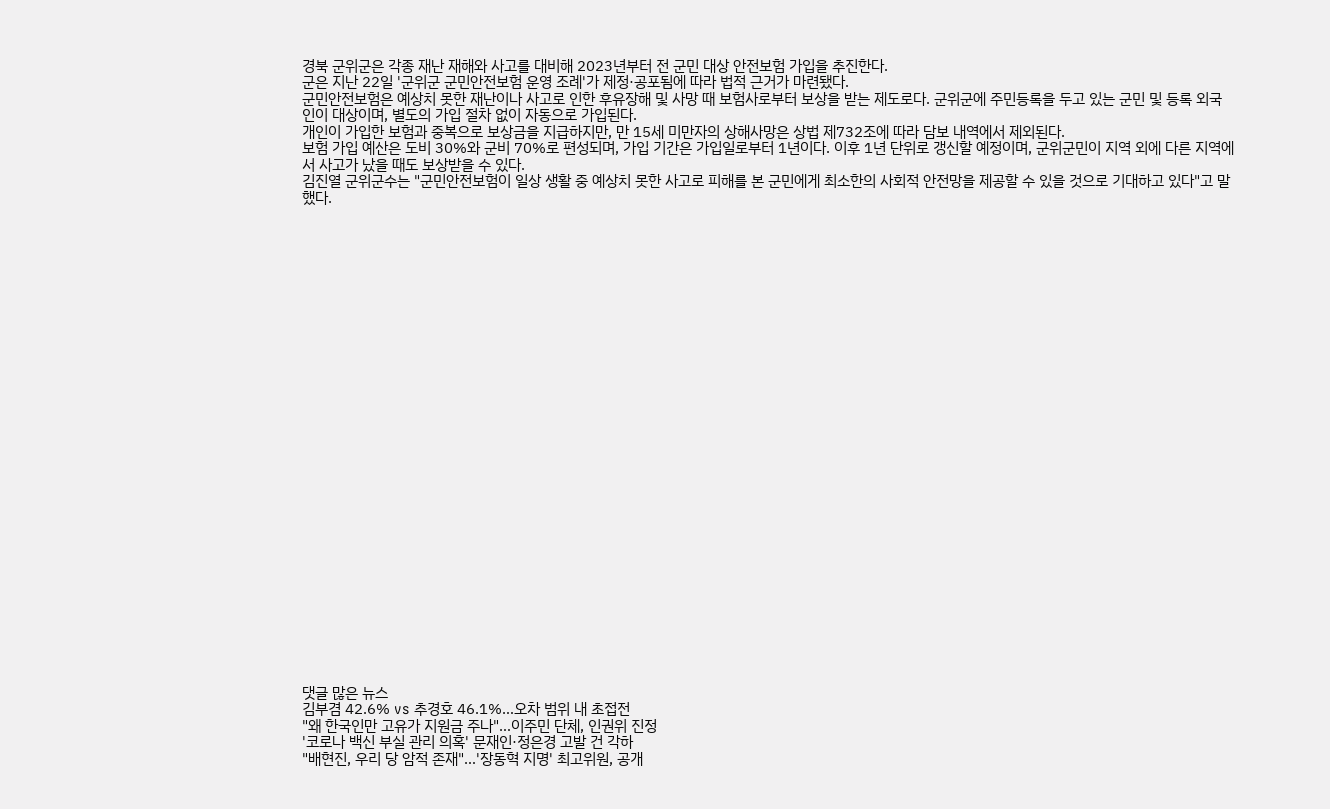경북 군위군은 각종 재난 재해와 사고를 대비해 2023년부터 전 군민 대상 안전보험 가입을 추진한다.
군은 지난 22일 '군위군 군민안전보험 운영 조례'가 제정·공포됨에 따라 법적 근거가 마련됐다.
군민안전보험은 예상치 못한 재난이나 사고로 인한 후유장해 및 사망 때 보험사로부터 보상을 받는 제도로다. 군위군에 주민등록을 두고 있는 군민 및 등록 외국인이 대상이며, 별도의 가입 절차 없이 자동으로 가입된다.
개인이 가입한 보험과 중복으로 보상금을 지급하지만, 만 15세 미만자의 상해사망은 상법 제732조에 따라 담보 내역에서 제외된다.
보험 가입 예산은 도비 30%와 군비 70%로 편성되며, 가입 기간은 가입일로부터 1년이다. 이후 1년 단위로 갱신할 예정이며, 군위군민이 지역 외에 다른 지역에서 사고가 났을 때도 보상받을 수 있다.
김진열 군위군수는 "군민안전보험이 일상 생활 중 예상치 못한 사고로 피해를 본 군민에게 최소한의 사회적 안전망을 제공할 수 있을 것으로 기대하고 있다"고 말했다.





























댓글 많은 뉴스
김부겸 42.6% vs 추경호 46.1%…오차 범위 내 초접전
"왜 한국인만 고유가 지원금 주나"…이주민 단체, 인권위 진정
'코로나 백신 부실 관리 의혹' 문재인·정은경 고발 건 각하
"배현진, 우리 당 암적 존재"…'장동혁 지명' 최고위원, 공개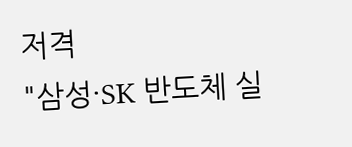저격
"삼성·SK 반도체 실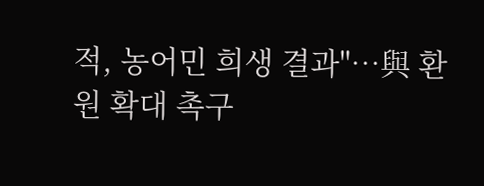적, 농어민 희생 결과"…與 환원 확대 촉구